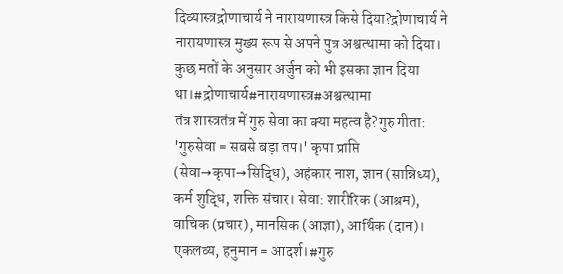दिव्यास्त्रद्रोणाचार्य ने नारायणास्त्र किसे दिया?द्रोणाचार्य ने नारायणास्त्र मुख्य रूप से अपने पुत्र अश्वत्थामा को दिया। कुछ मतों के अनुसार अर्जुन को भी इसका ज्ञान दिया था।#द्रोणाचार्य#नारायणास्त्र#अश्वत्थामा
तंत्र शास्त्रतंत्र में गुरु सेवा का क्या महत्व है?गुरु गीता: 'गुरुसेवा = सबसे बड़ा तप।' कृपा प्राप्ति (सेवा→कृपा→सिद्धि), अहंकार नाश, ज्ञान (सान्निध्य), कर्म शुद्धि, शक्ति संचार। सेवा: शारीरिक (आश्रम), वाचिक (प्रचार), मानसिक (आज्ञा), आर्थिक (दान)। एकलव्य, हनुमान = आदर्श।#गुरु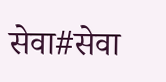सेवा#सेवा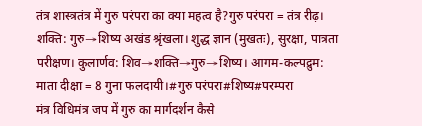तंत्र शास्त्रतंत्र में गुरु परंपरा का क्या महत्व है?गुरु परंपरा = तंत्र रीढ़। शक्ति: गुरु→शिष्य अखंड श्रृंखला। शुद्ध ज्ञान (मुखतः), सुरक्षा, पात्रता परीक्षण। कुलार्णव: शिव→शक्ति→गुरु→शिष्य। आगम-कल्पद्रुम: माता दीक्षा = 8 गुना फलदायी।#गुरु परंपरा#शिष्य#परम्परा
मंत्र विधिमंत्र जप में गुरु का मार्गदर्शन कैसे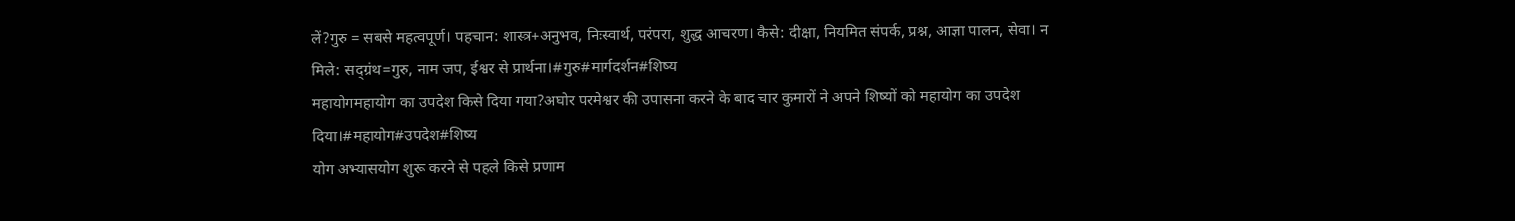लें?गुरु = सबसे महत्वपूर्ण। पहचान: शास्त्र+अनुभव, निःस्वार्थ, परंपरा, शुद्ध आचरण। कैसे: दीक्षा, नियमित संपर्क, प्रश्न, आज्ञा पालन, सेवा। न मिले: सद्ग्रंथ=गुरु, नाम जप, ईश्वर से प्रार्थना।#गुरु#मार्गदर्शन#शिष्य
महायोगमहायोग का उपदेश किसे दिया गया?अघोर परमेश्वर की उपासना करने के बाद चार कुमारों ने अपने शिष्यों को महायोग का उपदेश दिया।#महायोग#उपदेश#शिष्य
योग अभ्यासयोग शुरू करने से पहले किसे प्रणाम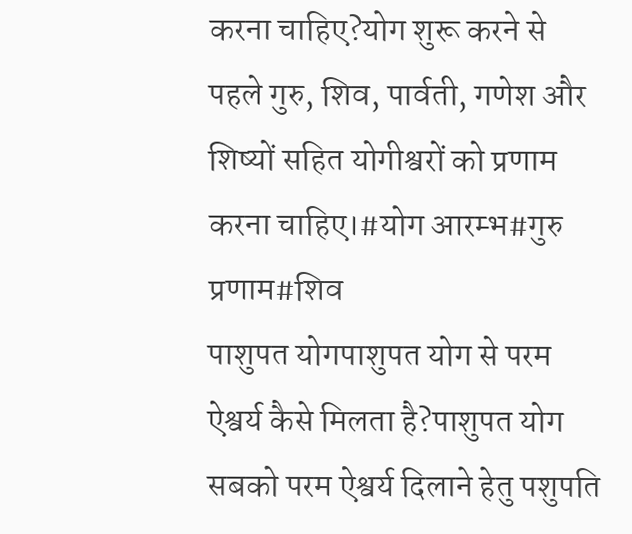करना चाहिए?योग शुरू करने से पहले गुरु, शिव, पार्वती, गणेश और शिष्यों सहित योगीश्वरों को प्रणाम करना चाहिए।#योग आरम्भ#गुरु प्रणाम#शिव
पाशुपत योगपाशुपत योग से परम ऐश्वर्य कैसे मिलता है?पाशुपत योग सबको परम ऐश्वर्य दिलाने हेतु पशुपति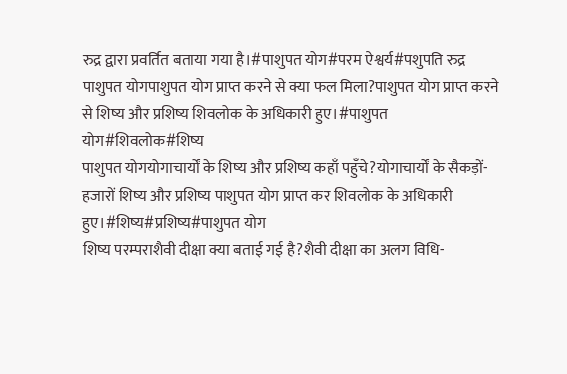रुद्र द्वारा प्रवर्तित बताया गया है।#पाशुपत योग#परम ऐश्वर्य#पशुपति रुद्र
पाशुपत योगपाशुपत योग प्राप्त करने से क्या फल मिला?पाशुपत योग प्राप्त करने से शिष्य और प्रशिष्य शिवलोक के अधिकारी हुए।#पाशुपत योग#शिवलोक#शिष्य
पाशुपत योगयोगाचार्यों के शिष्य और प्रशिष्य कहाँ पहुँचे?योगाचार्यों के सैकड़ों-हजारों शिष्य और प्रशिष्य पाशुपत योग प्राप्त कर शिवलोक के अधिकारी हुए।#शिष्य#प्रशिष्य#पाशुपत योग
शिष्य परम्पराशैवी दीक्षा क्या बताई गई है?शैवी दीक्षा का अलग विधि-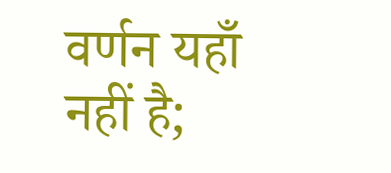वर्णन यहाँ नहीं है;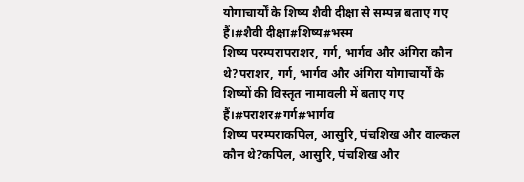योगाचार्यों के शिष्य शैवी दीक्षा से सम्पन्न बताए गए हैं।#शैवी दीक्षा#शिष्य#भस्म
शिष्य परम्परापराशर, गर्ग, भार्गव और अंगिरा कौन थे?पराशर, गर्ग, भार्गव और अंगिरा योगाचार्यों के शिष्यों की विस्तृत नामावली में बताए गए हैं।#पराशर#गर्ग#भार्गव
शिष्य परम्पराकपिल, आसुरि, पंचशिख और वाल्कल कौन थे?कपिल, आसुरि, पंचशिख और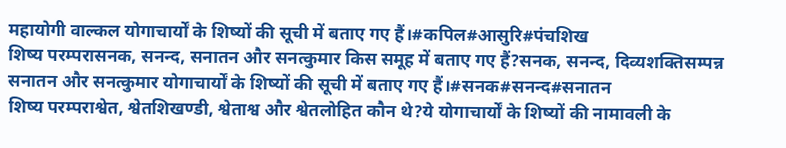महायोगी वाल्कल योगाचार्यों के शिष्यों की सूची में बताए गए हैं।#कपिल#आसुरि#पंचशिख
शिष्य परम्परासनक, सनन्द, सनातन और सनत्कुमार किस समूह में बताए गए हैं?सनक, सनन्द, दिव्यशक्तिसम्पन्न सनातन और सनत्कुमार योगाचार्यों के शिष्यों की सूची में बताए गए हैं।#सनक#सनन्द#सनातन
शिष्य परम्पराश्वेत, श्वेतशिखण्डी, श्वेताश्व और श्वेतलोहित कौन थे?ये योगाचार्यों के शिष्यों की नामावली के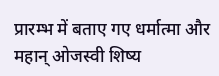प्रारम्भ में बताए गए धर्मात्मा और महान् ओजस्वी शिष्य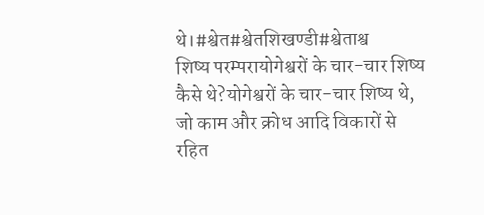थे।#श्वेत#श्वेतशिखण्डी#श्वेताश्व
शिष्य परम्परायोगेश्वरों के चार-चार शिष्य कैसे थे?योगेश्वरों के चार-चार शिष्य थे, जो काम और क्रोध आदि विकारों से रहित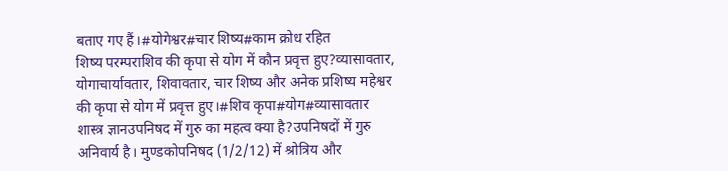बताए गए हैं।#योगेश्वर#चार शिष्य#काम क्रोध रहित
शिष्य परम्पराशिव की कृपा से योग में कौन प्रवृत्त हुए?व्यासावतार, योगाचार्यावतार, शिवावतार, चार शिष्य और अनेक प्रशिष्य महेश्वर की कृपा से योग में प्रवृत्त हुए।#शिव कृपा#योग#व्यासावतार
शास्त्र ज्ञानउपनिषद में गुरु का महत्व क्या है?उपनिषदों में गुरु अनिवार्य है। मुण्डकोपनिषद (1/2/12) में श्रोत्रिय और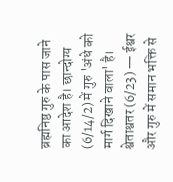ब्रह्मनिष्ठ गुरु के पास जाने का आदेश है। छान्दोग्य (6/14/2) में गुरु 'अंधे को मार्ग दिखाने वाला' है। श्वेताश्वतर (6/23) — ईश्वर और गुरु में समान भक्ति से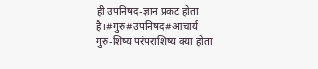ही उपनिषद-ज्ञान प्रकट होता है।#गुरु#उपनिषद#आचार्य
गुरु-शिष्य परंपराशिष्य क्या होता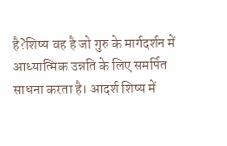है?शिष्य वह है जो गुरु के मार्गदर्शन में आध्यात्मिक उन्नति के लिए समर्पित साधना करता है। आदर्श शिष्य में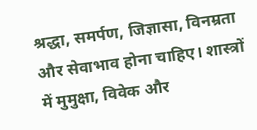श्रद्धा, समर्पण, जिज्ञासा, विनम्रता और सेवाभाव होना चाहिए। शास्त्रों में मुमुक्षा, विवेक और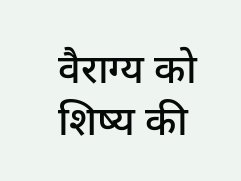वैराग्य को शिष्य की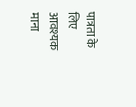पात्रता के लिए आवश्यक माना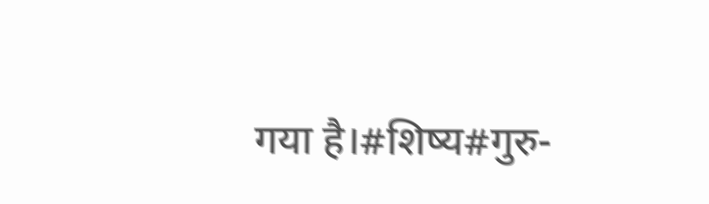गया है।#शिष्य#गुरु-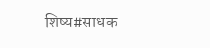शिष्य#साधक